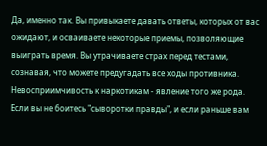Да, именно так. Вы привыкаете давать ответы, которых от вас ожидают, и осваиваете некоторые приемы, позволяющие выиграть время. Вы утрачиваете страх перед тестами, сознавая, что можете предугадать все ходы противника.
Невосприимчивость к наркотикам - явление того же рода. Если вы не боитесь "сыворотки правды", и если раньше вам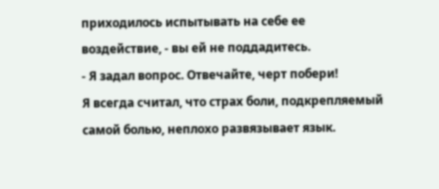приходилось испытывать на себе ее воздействие, - вы ей не поддадитесь.
- Я задал вопрос. Отвечайте, черт побери!
Я всегда считал, что страх боли, подкрепляемый самой болью, неплохо развязывает язык.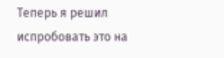Теперь я решил испробовать это на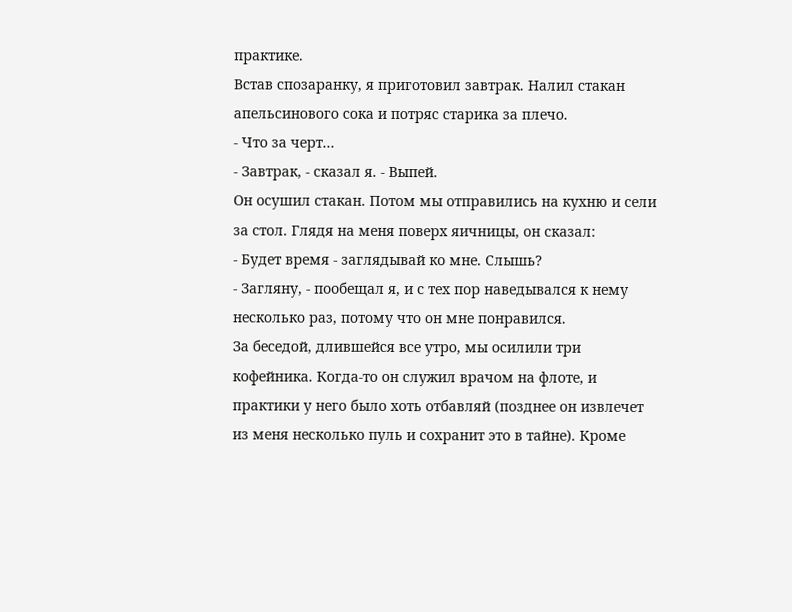практике.
Встав спозаранку, я приготовил завтрак. Налил стакан апельсинового сока и потряс старика за плечо.
- Что за черт...
- Завтрак, - сказал я. - Выпей.
Он осушил стакан. Потом мы отправились на кухню и сели за стол. Глядя на меня поверх яичницы, он сказал:
- Будет время - заглядывай ко мне. Слышь?
- Загляну, - пообещал я, и с тех пор наведывался к нему несколько раз, потому что он мне понравился.
За беседой, длившейся все утро, мы осилили три кофейника. Когда-то он служил врачом на флоте, и практики у него было хоть отбавляй (позднее он извлечет из меня несколько пуль и сохранит это в тайне). Кроме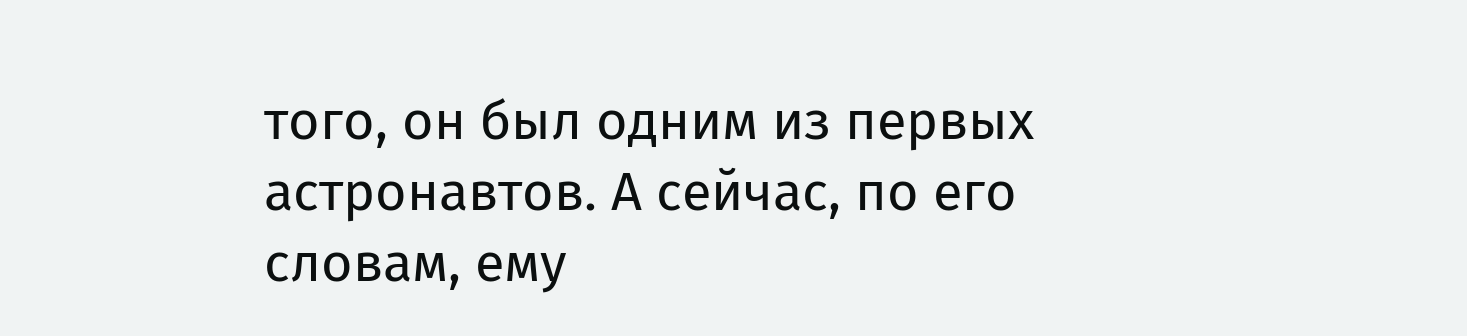того, он был одним из первых астронавтов. А сейчас, по его словам, ему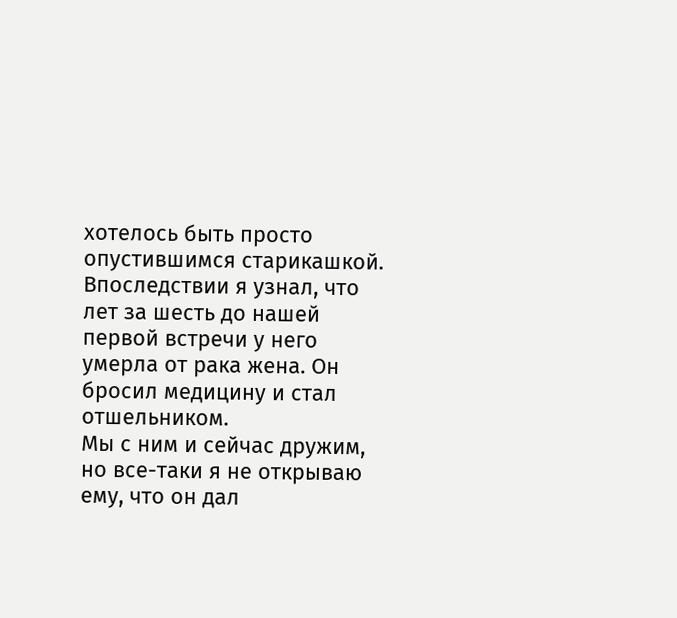хотелось быть просто опустившимся старикашкой. Впоследствии я узнал, что лет за шесть до нашей первой встречи у него умерла от рака жена. Он бросил медицину и стал отшельником.
Мы с ним и сейчас дружим, но все-таки я не открываю ему, что он дал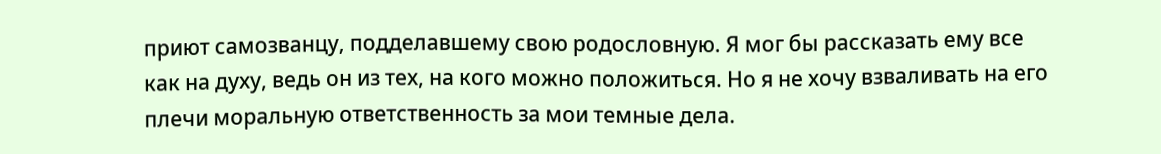приют самозванцу, подделавшему свою родословную. Я мог бы рассказать ему все как на духу, ведь он из тех, на кого можно положиться. Но я не хочу взваливать на его плечи моральную ответственность за мои темные дела.